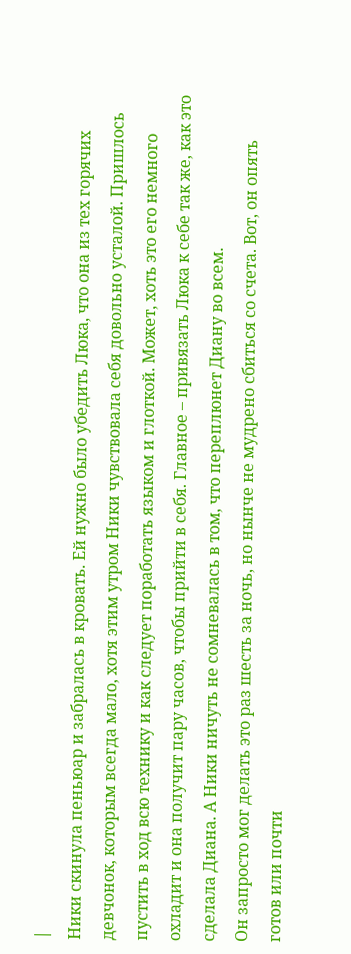|
Ники скинула пеньюар и забралась в кровать. Ей нужно было убедить Люка, что она из тех горячих девчонок, которым всегда мало, хотя этим утром Ники чувствовала себя довольно усталой. Пришлось пустить в ход всю технику и как следует поработать языком и глоткой. Может, хоть это его немного охладит и она получит пару часов, чтобы прийти в себя. Главное – привязать Люка к себе так же, как это сделала Диана. А Ники ничуть не сомневалась в том, что переплюнет Диану во всем.
Он запросто мог делать это раз шесть за ночь, но нынче не мудрено сбиться со счета. Вот, он опять готов или почти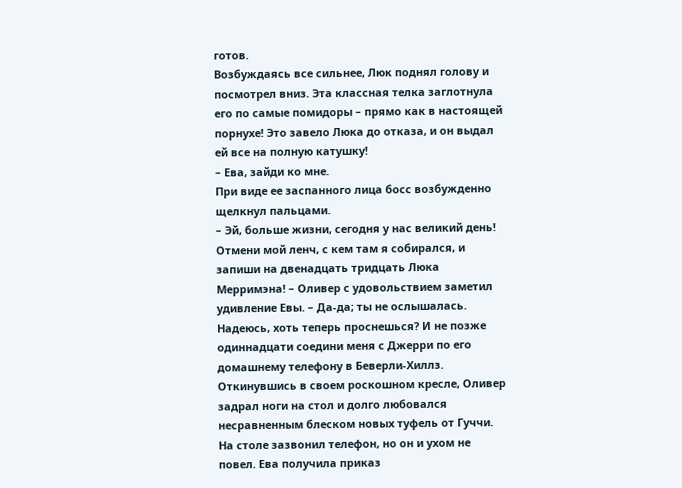готов.
Возбуждаясь все сильнее, Люк поднял голову и посмотрел вниз. Эта классная телка заглотнула его по самые помидоры – прямо как в настоящей порнухе! Это завело Люка до отказа, и он выдал ей все на полную катушку!
– Ева, зайди ко мне.
При виде ее заспанного лица босс возбужденно щелкнул пальцами.
– Эй, больше жизни, сегодня у нас великий день! Отмени мой ленч, с кем там я собирался, и запиши на двенадцать тридцать Люка Мерримэна! – Оливер с удовольствием заметил удивление Евы. – Да-да; ты не ослышалась. Надеюсь, хоть теперь проснешься? И не позже одиннадцати соедини меня с Джерри по его домашнему телефону в Беверли-Хиллз.
Откинувшись в своем роскошном кресле, Оливер задрал ноги на стол и долго любовался несравненным блеском новых туфель от Гуччи.
На столе зазвонил телефон, но он и ухом не повел. Ева получила приказ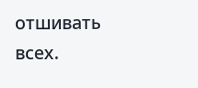отшивать всех.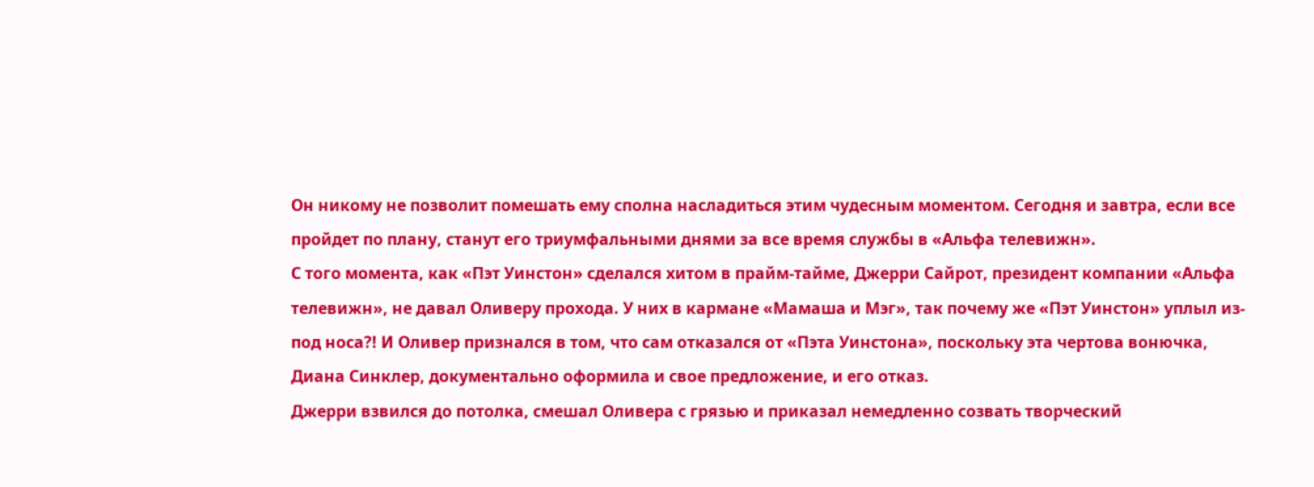Он никому не позволит помешать ему сполна насладиться этим чудесным моментом. Сегодня и завтра, если все пройдет по плану, станут его триумфальными днями за все время службы в «Альфа телевижн».
С того момента, как «Пэт Уинстон» сделался хитом в прайм-тайме, Джерри Сайрот, президент компании «Альфа телевижн», не давал Оливеру прохода. У них в кармане «Мамаша и Мэг», так почему же «Пэт Уинстон» уплыл из-под носа?! И Оливер признался в том, что сам отказался от «Пэта Уинстона», поскольку эта чертова вонючка, Диана Синклер, документально оформила и свое предложение, и его отказ.
Джерри взвился до потолка, смешал Оливера с грязью и приказал немедленно созвать творческий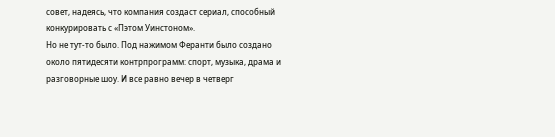совет, надеясь, что компания создаст сериал, способный конкурировать с «Пэтом Уинстоном».
Но не тут-то было. Под нажимом Феранти было создано около пятидесяти контрпрограмм: спорт, музыка, драма и разговорные шоу. И все равно вечер в четверг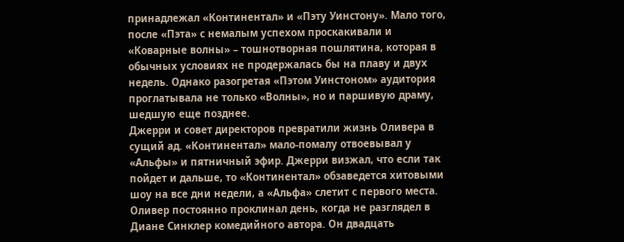принадлежал «Континентал» и «Пэту Уинстону». Мало того, после «Пэта» с немалым успехом проскакивали и «Коварные волны» – тошнотворная пошлятина, которая в обычных условиях не продержалась бы на плаву и двух недель. Однако разогретая «Пэтом Уинстоном» аудитория проглатывала не только «Волны», но и паршивую драму, шедшую еще позднее.
Джерри и совет директоров превратили жизнь Оливера в сущий ад. «Континентал» мало-помалу отвоевывал у «Альфы» и пятничный эфир. Джерри визжал, что если так пойдет и дальше, то «Континентал» обзаведется хитовыми шоу на все дни недели, а «Альфа» слетит с первого места.
Оливер постоянно проклинал день, когда не разглядел в Диане Синклер комедийного автора. Он двадцать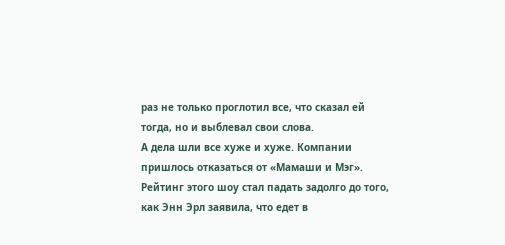раз не только проглотил все, что сказал ей тогда, но и выблевал свои слова.
А дела шли все хуже и хуже. Компании пришлось отказаться от «Мамаши и Мэг». Рейтинг этого шоу стал падать задолго до того, как Энн Эрл заявила, что едет в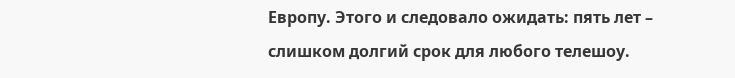Европу. Этого и следовало ожидать: пять лет – слишком долгий срок для любого телешоу.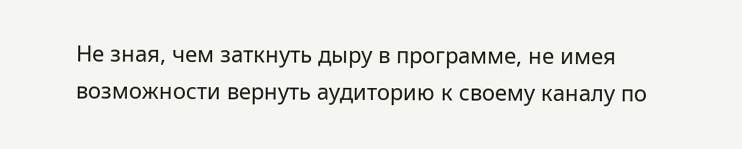Не зная, чем заткнуть дыру в программе, не имея возможности вернуть аудиторию к своему каналу по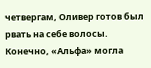четвергам, Оливер готов был рвать на себе волосы. Конечно, «Альфа» могла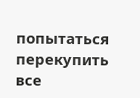попытаться перекупить все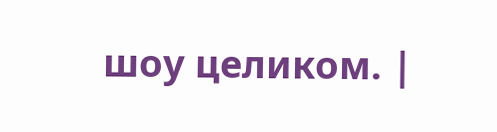шоу целиком. |